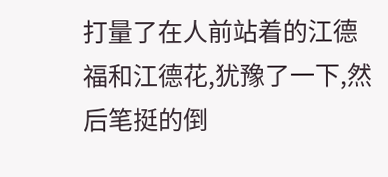打量了在人前站着的江德福和江德花,犹豫了一下,然后笔挺的倒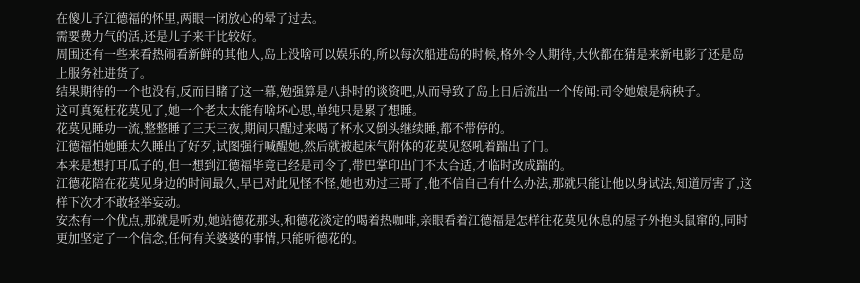在傻儿子江德福的怀里,两眼一闭放心的晕了过去。
需要费力气的活,还是儿子来干比较好。
周围还有一些来看热闹看新鲜的其他人,岛上没啥可以娱乐的,所以每次船进岛的时候,格外令人期待,大伙都在猜是来新电影了还是岛上服务社进货了。
结果期待的一个也没有,反而目睹了这一幕,勉强算是八卦时的谈资吧,从而导致了岛上日后流出一个传闻:司令她娘是病秧子。
这可真冤枉花莫见了,她一个老太太能有啥坏心思,单纯只是累了想睡。
花莫见睡功一流,整整睡了三天三夜,期间只醒过来喝了杯水又倒头继续睡,都不带停的。
江德福怕她睡太久睡出了好歹,试图强行喊醒她,然后就被起床气附体的花莫见怒吼着踹出了门。
本来是想打耳瓜子的,但一想到江德福毕竟已经是司令了,带巴掌印出门不太合适,才临时改成踹的。
江德花陪在花莫见身边的时间最久,早已对此见怪不怪,她也劝过三哥了,他不信自己有什么办法,那就只能让他以身试法,知道厉害了,这样下次才不敢轻举妄动。
安杰有一个优点,那就是听劝,她站德花那头,和德花淡定的喝着热咖啡,亲眼看着江德福是怎样往花莫见休息的屋子外抱头鼠窜的,同时更加坚定了一个信念,任何有关婆婆的事情,只能听德花的。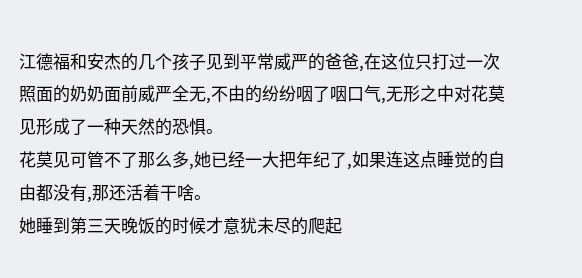江德福和安杰的几个孩子见到平常威严的爸爸,在这位只打过一次照面的奶奶面前威严全无,不由的纷纷咽了咽口气,无形之中对花莫见形成了一种天然的恐惧。
花莫见可管不了那么多,她已经一大把年纪了,如果连这点睡觉的自由都没有,那还活着干啥。
她睡到第三天晚饭的时候才意犹未尽的爬起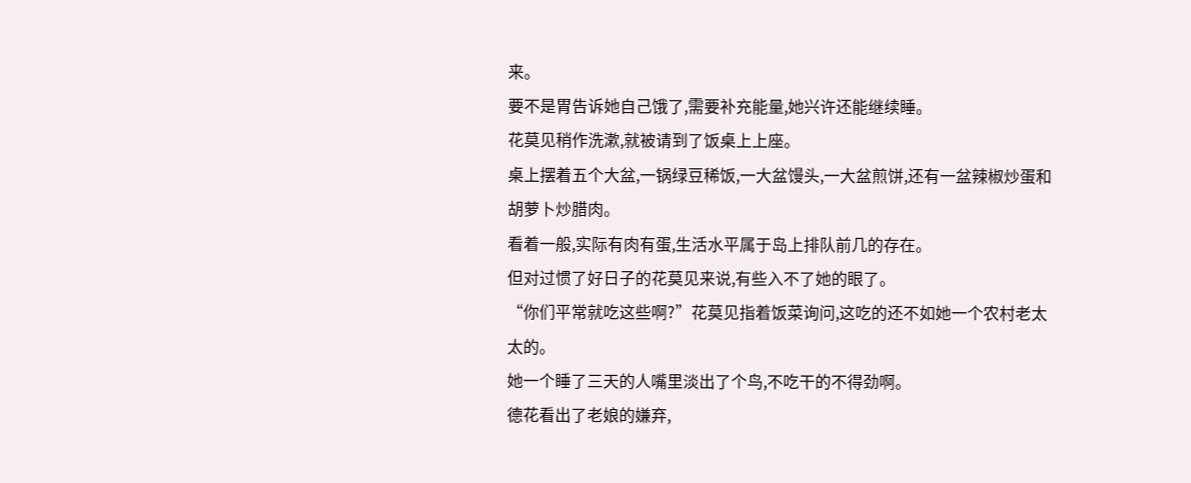来。
要不是胃告诉她自己饿了,需要补充能量,她兴许还能继续睡。
花莫见稍作洗漱,就被请到了饭桌上上座。
桌上摆着五个大盆,一锅绿豆稀饭,一大盆馒头,一大盆煎饼,还有一盆辣椒炒蛋和胡萝卜炒腊肉。
看着一般,实际有肉有蛋,生活水平属于岛上排队前几的存在。
但对过惯了好日子的花莫见来说,有些入不了她的眼了。
“你们平常就吃这些啊?”花莫见指着饭菜询问,这吃的还不如她一个农村老太太的。
她一个睡了三天的人嘴里淡出了个鸟,不吃干的不得劲啊。
德花看出了老娘的嫌弃,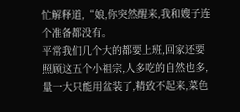忙解释道,“娘,你突然醒来,我和嫂子连个准备都没有。
平常我们几个大的都要上班,回家还要照顾这五个小祖宗,人多吃的自然也多,量一大只能用盆装了,精致不起来,菜色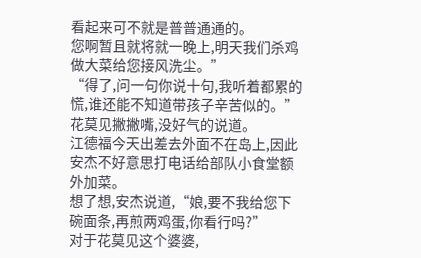看起来可不就是普普通通的。
您啊暂且就将就一晚上,明天我们杀鸡做大菜给您接风洗尘。”
“得了,问一句你说十句,我听着都累的慌,谁还能不知道带孩子辛苦似的。”花莫见撇撇嘴,没好气的说道。
江德福今天出差去外面不在岛上,因此安杰不好意思打电话给部队小食堂额外加菜。
想了想,安杰说道,“娘,要不我给您下碗面条,再煎两鸡蛋,你看行吗?”
对于花莫见这个婆婆,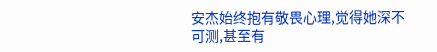安杰始终抱有敬畏心理,觉得她深不可测,甚至有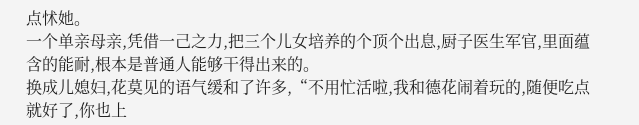点怵她。
一个单亲母亲,凭借一己之力,把三个儿女培养的个顶个出息,厨子医生军官,里面蕴含的能耐,根本是普通人能够干得出来的。
换成儿媳妇,花莫见的语气缓和了许多,“不用忙活啦,我和德花闹着玩的,随便吃点就好了,你也上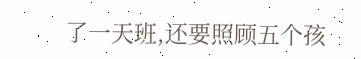了一天班,还要照顾五个孩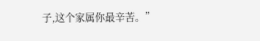子,这个家属你最辛苦。”